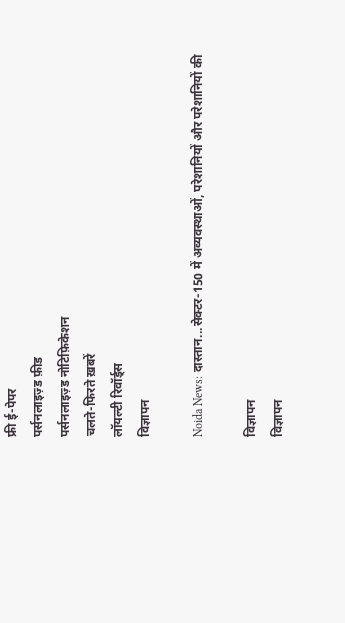फ्री ई-पेपर
पर्सनलाइज़्ड फ़ीड
पर्सनलाइज़्ड नोटिफ़िकेशन
चलते-फिरते ख़बरें
लॉयल्टी रिवॉर्ड्स
विज्ञापन

Noida News: दास्तान...सेक्टर-150 में अव्यवस्थाओं, परेशानियों और परेशानियों की

विज्ञापन
विज्ञापन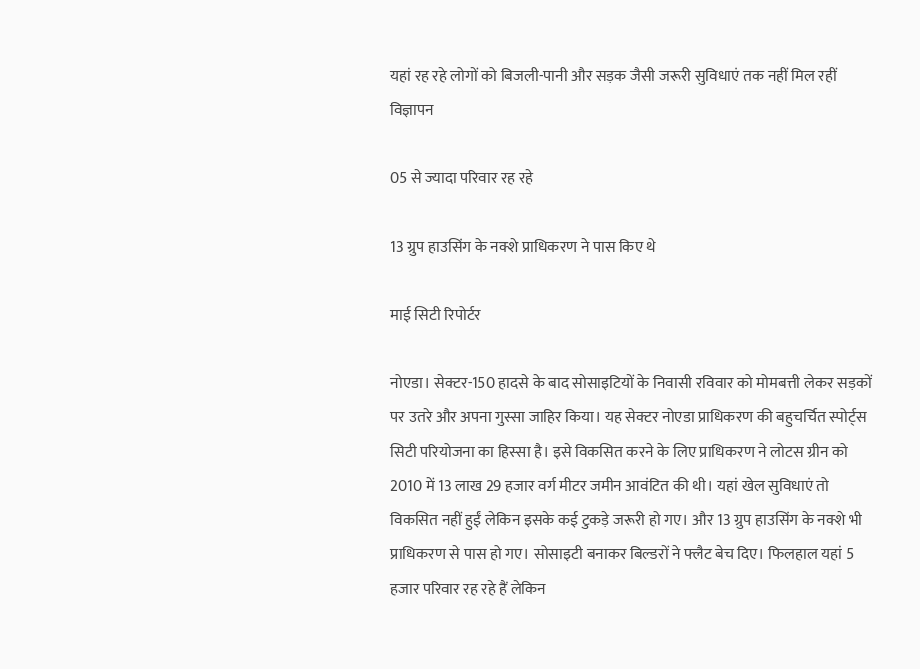यहां रह रहे लोगों को बिजली-पानी और सड़क जैसी जरूरी सुविधाएं तक नहीं मिल रहीं
विज्ञापन

05 से ज्यादा परिवार रह रहे

13 ग्रुप हाउसिंग के नक्शे प्राधिकरण ने पास किए थे

माई सिटी रिपोर्टर

नोएडा। सेक्टर-150 हादसे के बाद सोसाइटियों के निवासी रविवार को मोमबत्ती लेकर सड़कों पर उतरे और अपना गुस्सा जाहिर किया। यह सेक्टर नोएडा प्राधिकरण की बहुचर्चित स्पोर्ट्स सिटी परियोजना का हिस्सा है। इसे विकसित करने के लिए प्राधिकरण ने लोटस ग्रीन को 2010 में 13 लाख 29 हजार वर्ग मीटर जमीन आवंटित की थी। यहां खेल सुविधाएं तो विकसित नहीं हुईं लेकिन इसके कई टुकड़े जरूरी हो गए। और 13 ग्रुप हाउसिंग के नक्शे भी प्राधिकरण से पास हो गए। सोसाइटी बनाकर बिल्डरों ने फ्लैट बेच दिए। फिलहाल यहां 5 हजार परिवार रह रहे हैं लेकिन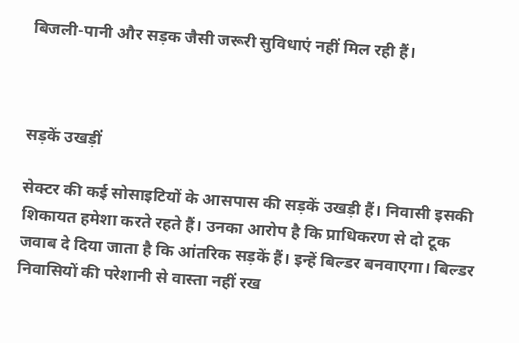बिजली-पानी और सड़क जैसी जरूरी सुविधाएं नहीं मिल रही हैं।



सड़कें उखड़ीं

सेक्टर की कई सोसाइटियों के आसपास की सड़कें उखड़ी हैं। निवासी इसकी शिकायत हमेशा करते रहते हैं। उनका आरोप है कि प्राधिकरण से दो टूक जवाब दे दिया जाता है कि आंतरिक सड़कें हैं। इन्हें बिल्डर बनवाएगा। बिल्डर निवासियों की परेशानी से वास्ता नहीं रख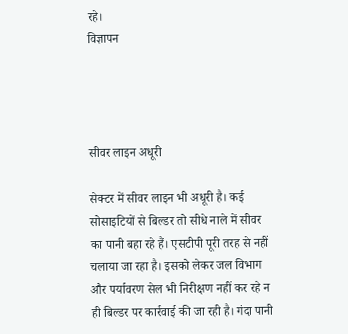रहे।
विज्ञापन




सीवर लाइन अधूरी

सेक्टर में सीवर लाइन भी अधूरी है। कई सोसाइटियों से बिल्डर तो सीधे नाले में सीवर का पानी बहा रहे हैं। एसटीपी पूरी तरह से नहीं चलाया जा रहा है। इसको लेकर जल विभाग और पर्यावरण सेल भी निरीक्षण नहीं कर रहे न ही बिल्डर पर कार्रवाई की जा रही है। गंदा पानी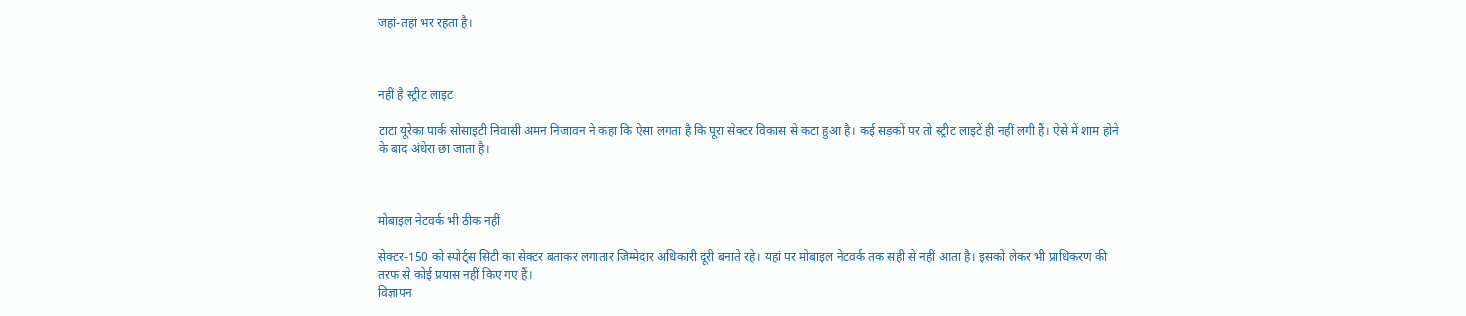जहां-तहां भर रहता है।



नहीं है स्ट्रीट लाइट

टाटा यूरेका पार्क सोसाइटी निवासी अमन निजावन ने कहा कि ऐसा लगता है कि पूरा सेक्टर विकास से कटा हुआ है। कई सड़कों पर तो स्ट्रीट लाइटें ही नहीं लगी हैं। ऐसे में शाम होने के बाद अंधेरा छा जाता है।



मोबाइल नेटवर्क भी ठीक नहीं

सेक्टर-150 को स्पोर्ट्स सिटी का सेक्टर बताकर लगातार जिम्मेदार अधिकारी दूरी बनाते रहे। यहां पर मोबाइल नेटवर्क तक सही से नहीं आता है। इसको लेकर भी प्राधिकरण की तरफ से कोई प्रयास नहीं किए गए हैं।
विज्ञापन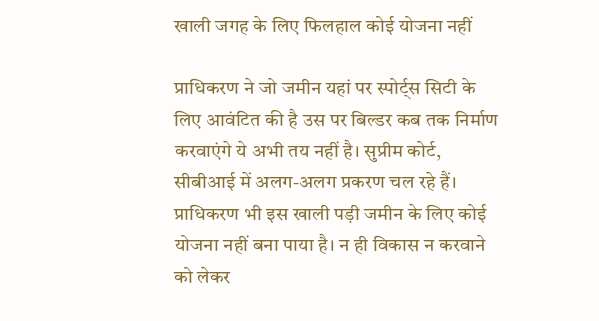खाली जगह के लिए फिलहाल कोई योजना नहीं

प्राधिकरण ने जो जमीन यहां पर स्पोर्ट्स सिटी के लिए आवंटित की है उस पर बिल्डर कब तक निर्माण करवाएंगे ये अभी तय नहीं है। सुप्रीम कोर्ट, सीबीआई में अलग-अलग प्रकरण चल रहे हैं। प्राधिकरण भी इस खाली पड़ी जमीन के लिए कोई योजना नहीं बना पाया है। न ही विकास न करवाने को लेकर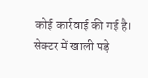कोई कार्रवाई की गई है। सेक्टर में खाली पड़े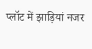प्लॉट में झाड़ियां नजर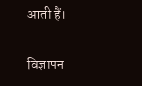आती हैं।

विज्ञापन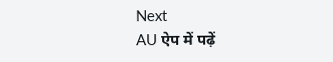Next
AU ऐप में पढ़ें